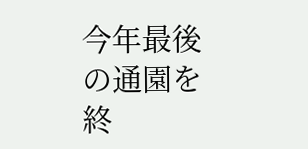今年最後の通園を終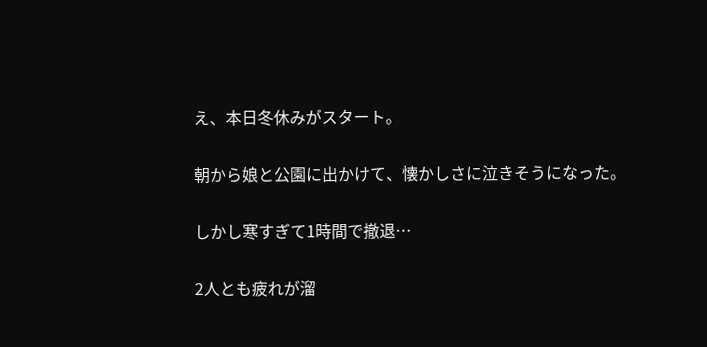え、本日冬休みがスタート。

朝から娘と公園に出かけて、懐かしさに泣きそうになった。

しかし寒すぎて1時間で撤退…

2人とも疲れが溜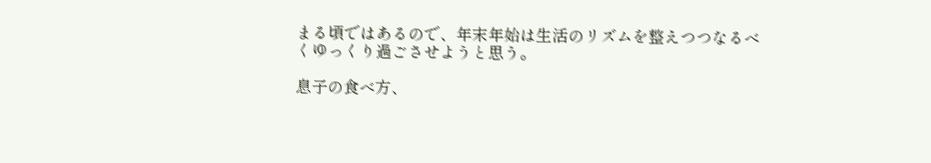まる頃ではあるので、年末年始は生活のリズムを整えつつなるべくゆっくり過ごさせようと思う。

息子の食べ方、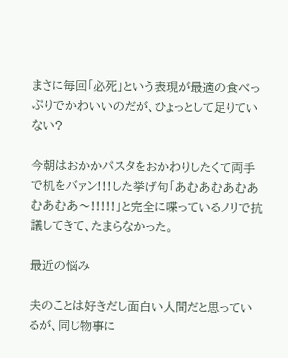まさに毎回「必死」という表現が最適の食べっぷりでかわいいのだが、ひょっとして足りていない?

今朝はおかかパスタをおかわりしたくて両手で机をバァン!!!した挙げ句「あむあむあむあむあむあ〜!!!!!」と完全に喋っているノリで抗議してきて、たまらなかった。

最近の悩み

夫のことは好きだし面白い人間だと思っているが、同じ物事に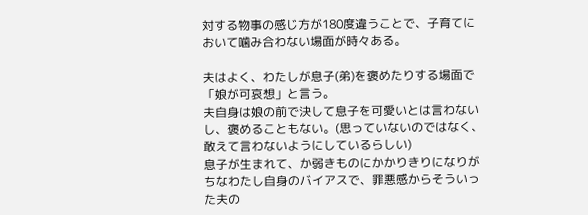対する物事の感じ方が180度違うことで、子育てにおいて噛み合わない場面が時々ある。

夫はよく、わたしが息子(弟)を褒めたりする場面で「娘が可哀想」と言う。
夫自身は娘の前で決して息子を可愛いとは言わないし、褒めることもない。(思っていないのではなく、敢えて言わないようにしているらしい)
息子が生まれて、か弱きものにかかりきりになりがちなわたし自身のバイアスで、罪悪感からそういった夫の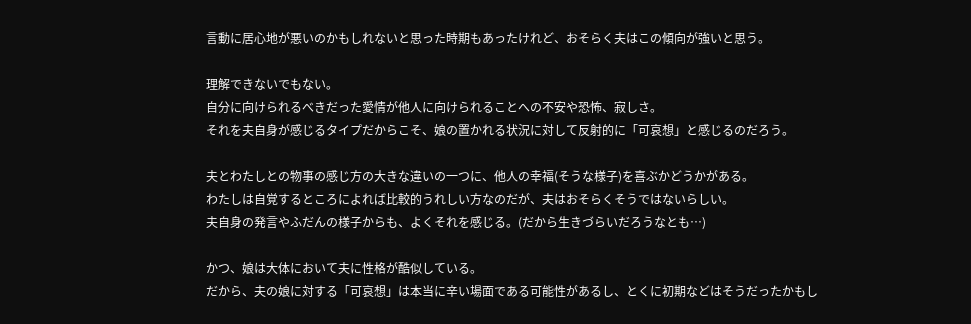言動に居心地が悪いのかもしれないと思った時期もあったけれど、おそらく夫はこの傾向が強いと思う。

理解できないでもない。
自分に向けられるべきだった愛情が他人に向けられることへの不安や恐怖、寂しさ。
それを夫自身が感じるタイプだからこそ、娘の置かれる状況に対して反射的に「可哀想」と感じるのだろう。

夫とわたしとの物事の感じ方の大きな違いの一つに、他人の幸福(そうな様子)を喜ぶかどうかがある。
わたしは自覚するところによれば比較的うれしい方なのだが、夫はおそらくそうではないらしい。
夫自身の発言やふだんの様子からも、よくそれを感じる。(だから生きづらいだろうなとも…)

かつ、娘は大体において夫に性格が酷似している。
だから、夫の娘に対する「可哀想」は本当に辛い場面である可能性があるし、とくに初期などはそうだったかもし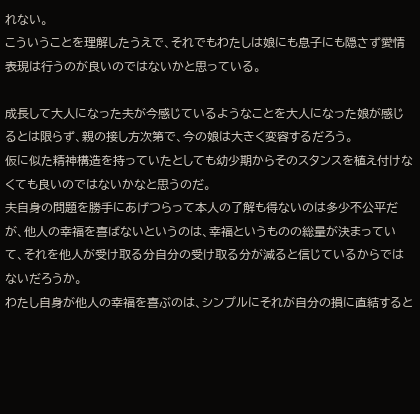れない。
こういうことを理解したうえで、それでもわたしは娘にも息子にも隠さず愛情表現は行うのが良いのではないかと思っている。

成長して大人になった夫が今感じているようなことを大人になった娘が感じるとは限らず、親の接し方次第で、今の娘は大きく変容するだろう。
仮に似た精神構造を持っていたとしても幼少期からそのスタンスを植え付けなくても良いのではないかなと思うのだ。
夫自身の問題を勝手にあげつらって本人の了解も得ないのは多少不公平だが、他人の幸福を喜ばないというのは、幸福というものの総量が決まっていて、それを他人が受け取る分自分の受け取る分が減ると信じているからではないだろうか。
わたし自身が他人の幸福を喜ぶのは、シンプルにそれが自分の損に直結すると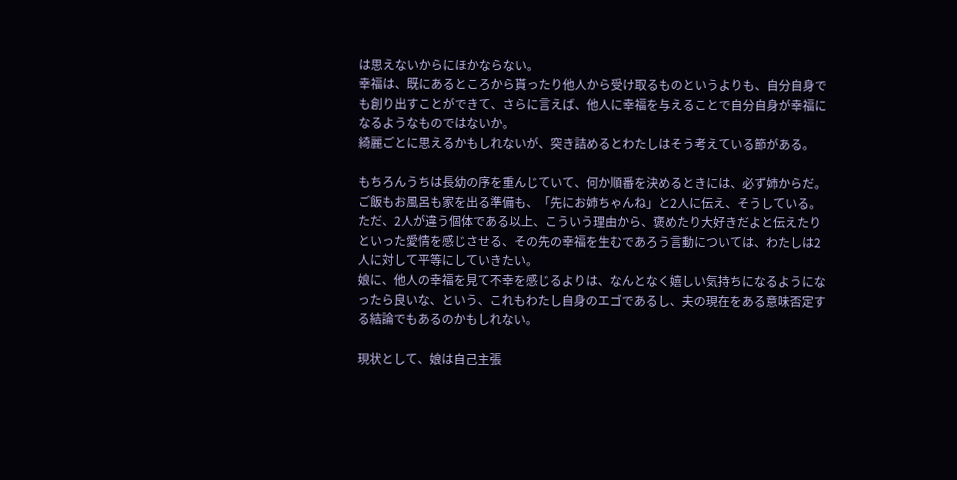は思えないからにほかならない。
幸福は、既にあるところから貰ったり他人から受け取るものというよりも、自分自身でも創り出すことができて、さらに言えば、他人に幸福を与えることで自分自身が幸福になるようなものではないか。
綺麗ごとに思えるかもしれないが、突き詰めるとわたしはそう考えている節がある。

もちろんうちは長幼の序を重んじていて、何か順番を決めるときには、必ず姉からだ。
ご飯もお風呂も家を出る準備も、「先にお姉ちゃんね」と2人に伝え、そうしている。
ただ、2人が違う個体である以上、こういう理由から、褒めたり大好きだよと伝えたりといった愛情を感じさせる、その先の幸福を生むであろう言動については、わたしは2人に対して平等にしていきたい。
娘に、他人の幸福を見て不幸を感じるよりは、なんとなく嬉しい気持ちになるようになったら良いな、という、これもわたし自身のエゴであるし、夫の現在をある意味否定する結論でもあるのかもしれない。

現状として、娘は自己主張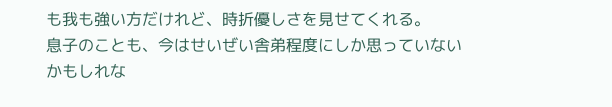も我も強い方だけれど、時折優しさを見せてくれる。
息子のことも、今はせいぜい舎弟程度にしか思っていないかもしれな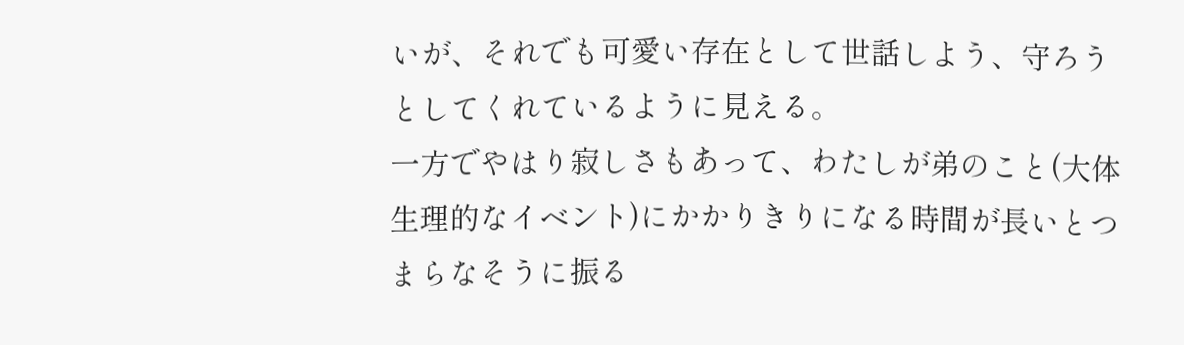いが、それでも可愛い存在として世話しよう、守ろうとしてくれているように見える。
一方でやはり寂しさもあって、わたしが弟のこと(大体生理的なイベント)にかかりきりになる時間が長いとつまらなそうに振る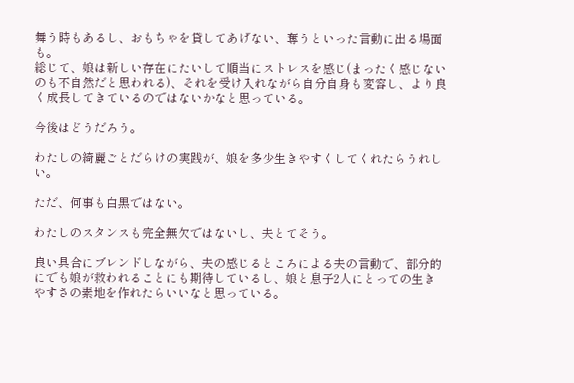舞う時もあるし、おもちゃを貸してあげない、奪うといった言動に出る場面も。
総じて、娘は新しい存在にたいして順当にストレスを感じ(まったく感じないのも不自然だと思われる)、それを受け入れながら自分自身も変容し、より良く成長してきているのではないかなと思っている。

今後はどうだろう。

わたしの綺麗ごとだらけの実践が、娘を多少生きやすくしてくれたらうれしい。

ただ、何事も白黒ではない。

わたしのスタンスも完全無欠ではないし、夫とてそう。

良い具合にブレンドしながら、夫の感じるところによる夫の言動で、部分的にでも娘が救われることにも期待しているし、娘と息子2人にとっての生きやすさの素地を作れたらいいなと思っている。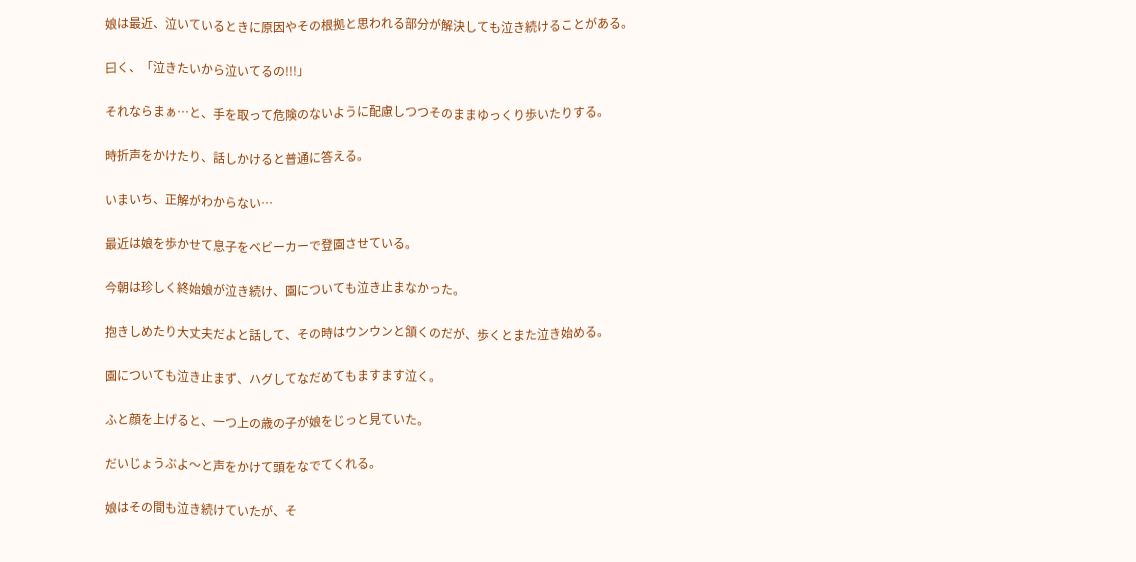娘は最近、泣いているときに原因やその根拠と思われる部分が解決しても泣き続けることがある。

曰く、「泣きたいから泣いてるの!!!」

それならまぁ…と、手を取って危険のないように配慮しつつそのままゆっくり歩いたりする。

時折声をかけたり、話しかけると普通に答える。

いまいち、正解がわからない…

最近は娘を歩かせて息子をベビーカーで登園させている。

今朝は珍しく終始娘が泣き続け、園についても泣き止まなかった。

抱きしめたり大丈夫だよと話して、その時はウンウンと頷くのだが、歩くとまた泣き始める。

園についても泣き止まず、ハグしてなだめてもますます泣く。

ふと顔を上げると、一つ上の歳の子が娘をじっと見ていた。

だいじょうぶよ〜と声をかけて頭をなでてくれる。

娘はその間も泣き続けていたが、そ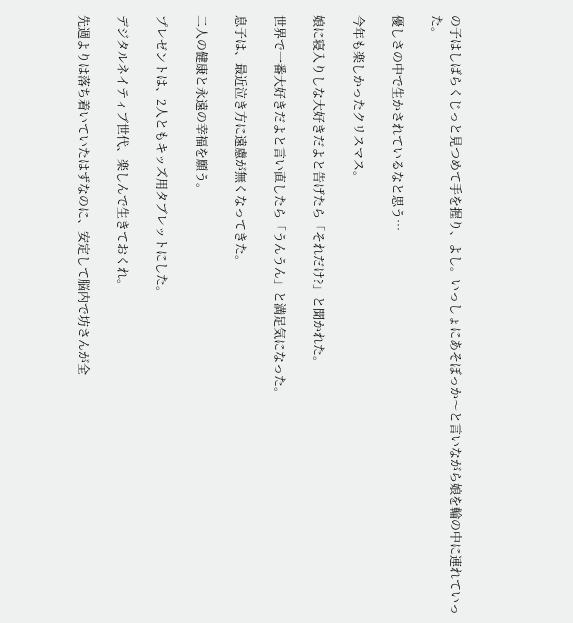の子はしばらくじっと見つめて手を握り、よし。いっしょにあそぼっか〜と言いながら娘を輪の中に連れていった。

優しさの中で生かされているなと思う…

今年も楽しかったクリスマス。

娘に寝入りしな大好きだよと告げたら「それだけ?」と聞かれた。

世界で一番大好きだよと言い直したら「うんうん」と満足気になった。

息子は、最近泣き方に遠慮が無くなってきた。

二人の健康と永遠の幸福を願う。

プレゼントは、2人ともキッズ用タブレットにした。

デジタルネイティブ世代、楽しんで生きておくれ。

先週よりは落ち着いていたはずなのに、安定して脳内で坊さんが全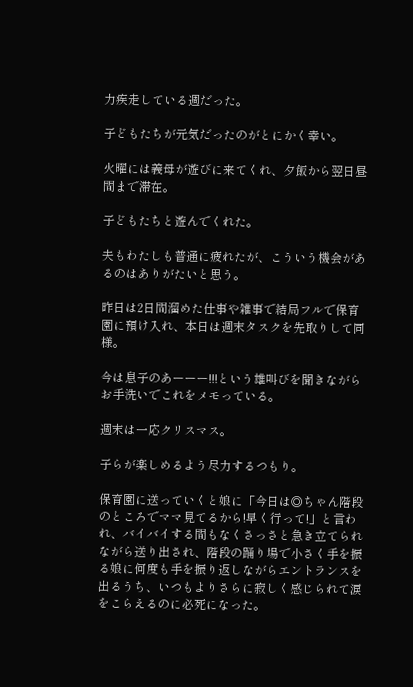力疾走している週だった。

子どもたちが元気だったのがとにかく幸い。

火曜には義母が遊びに来てくれ、夕飯から翌日昼間まで滞在。

子どもたちと遊んでくれた。

夫もわたしも普通に疲れたが、こういう機会があるのはありがたいと思う。

昨日は2日間溜めた仕事や雑事で結局フルで保育園に預け入れ、本日は週末タスクを先取りして同様。

今は息子のあーーー!!!という雄叫びを聞きながらお手洗いでこれをメモっている。

週末は一応クリスマス。

子らが楽しめるよう尽力するつもり。

保育園に送っていくと娘に「今日は◎ちゃん階段のところでママ見てるから!早く行って!」と言われ、バイバイする間もなくさっさと急き立てられながら送り出され、階段の踊り場で小さく手を振る娘に何度も手を振り返しながらエントランスを出るうち、いつもよりさらに寂しく感じられて涙をこらえるのに必死になった。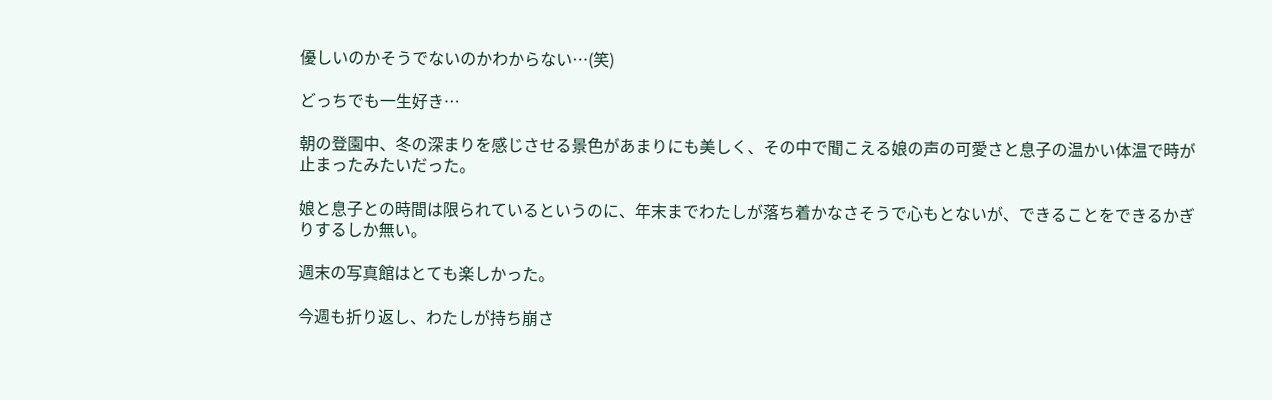優しいのかそうでないのかわからない…(笑)

どっちでも一生好き…

朝の登園中、冬の深まりを感じさせる景色があまりにも美しく、その中で聞こえる娘の声の可愛さと息子の温かい体温で時が止まったみたいだった。

娘と息子との時間は限られているというのに、年末までわたしが落ち着かなさそうで心もとないが、できることをできるかぎりするしか無い。

週末の写真館はとても楽しかった。

今週も折り返し、わたしが持ち崩さ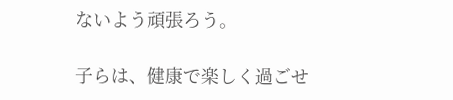ないよう頑張ろう。

子らは、健康で楽しく過ごせ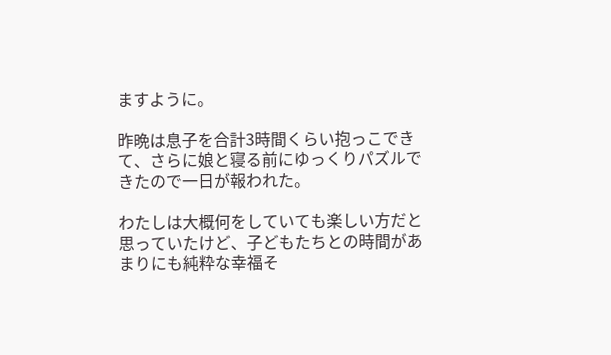ますように。

昨晩は息子を合計3時間くらい抱っこできて、さらに娘と寝る前にゆっくりパズルできたので一日が報われた。

わたしは大概何をしていても楽しい方だと思っていたけど、子どもたちとの時間があまりにも純粋な幸福そ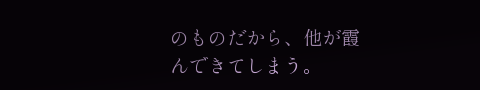のものだから、他が霞んできてしまう。